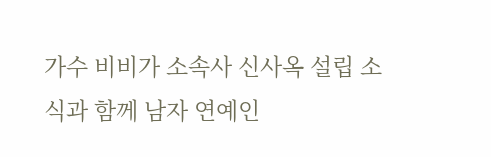가수 비비가 소속사 신사옥 설립 소식과 함께 남자 연예인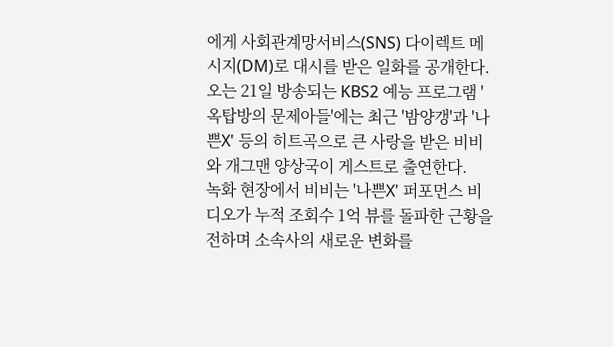에게 사회관계망서비스(SNS) 다이렉트 메시지(DM)로 대시를 받은 일화를 공개한다.
오는 21일 방송되는 KBS2 예능 프로그램 '옥탑방의 문제아들'에는 최근 '밤양갱'과 '나쁜X' 등의 히트곡으로 큰 사랑을 받은 비비와 개그맨 양상국이 게스트로 출연한다.
녹화 현장에서 비비는 '나쁜X' 퍼포먼스 비디오가 누적 조회수 1억 뷰를 돌파한 근황을 전하며 소속사의 새로운 변화를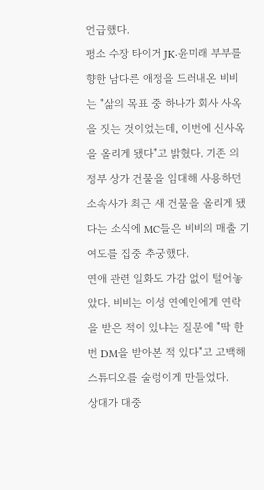언급했다.
평소 수장 타이거 JK·윤미래 부부를 향한 남다른 애정을 드러내온 비비는 "삶의 목표 중 하나가 회사 사옥을 짓는 것이었는데, 이번에 신사옥을 올리게 됐다"고 밝혔다. 기존 의정부 상가 건물을 임대해 사용하던 소속사가 최근 새 건물을 올리게 됐다는 소식에 MC들은 비비의 매출 기여도를 집중 추궁했다.
연애 관련 일화도 가감 없이 털어놓았다. 비비는 이성 연예인에게 연락을 받은 적이 있냐는 질문에 "딱 한 번 DM을 받아본 적 있다"고 고백해 스튜디오를 술렁이게 만들었다.
상대가 대중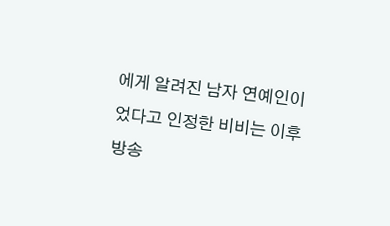에게 알려진 남자 연예인이었다고 인정한 비비는 이후 방송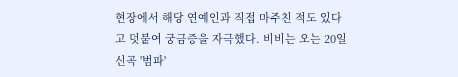현장에서 해당 연예인과 직접 마주친 적도 있다고 덧붙여 궁금증을 자극했다. 비비는 오는 20일 신곡 '범파'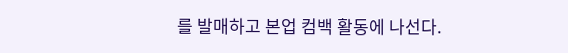를 발매하고 본업 컴백 활동에 나선다.